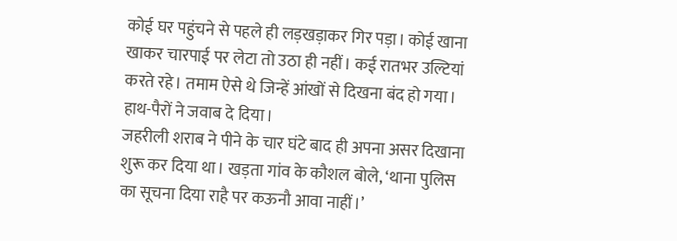कोई घर पहुंचने से पहले ही लड़खड़ाकर गिर पड़ा। कोई खाना खाकर चारपाई पर लेटा तो उठा ही नहीं। कई रातभर उल्टियां करते रहे। तमाम ऐसे थे जिन्हें आंखों से दिखना बंद हो गया। हाथ-पैरों ने जवाब दे दिया।
जहरीली शराब ने पीने के चार घंटे बाद ही अपना असर दिखाना शुरू कर दिया था। खड़ता गांव के कौशल बोले, ‘थाना पुलिस का सूचना दिया राहै पर कऊनौ आवा नाहीं।’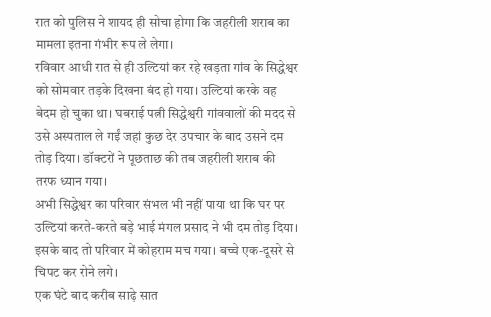रात को पुलिस ने शायद ही सोचा होगा कि जहरीली शराब का मामला इतना गंभीर रूप ले लेगा।
रविवार आधी रात से ही उल्टियां कर रहे खड़ता गांव के सिद्धेश्वर को सोमवार तड़के दिखना बंद हो गया। उल्टियां करके वह बेदम हो चुका था। घबराई पत्नी सिद्धेश्वरी गांववालों की मदद से उसे अस्पताल ले गईं जहां कुछ देर उपचार के बाद उसने दम तोड़ दिया। डॉक्टरों ने पूछताछ की तब जहरीली शराब की तरफ ध्यान गया।
अभी सिद्धेश्वर का परिवार संभल भी नहीं पाया था कि घर पर उल्टियां करते-करते बड़े भाई मंगल प्रसाद ने भी दम तोड़ दिया। इसके बाद तो परिवार में कोहराम मच गया। बच्चे एक-दूसरे से चिपट कर रोने लगे।
एक घंटे बाद करीब साढ़े सात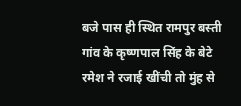बजे पास ही स्थित रामपुर बस्ती गांव के कृष्णपाल सिंह के बेटे रमेश ने रजाई खींची तो मुंह से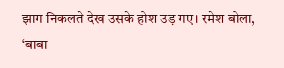झाग निकलते देख उसके होश उड़ गए। रमेश बोला, ‘बाबा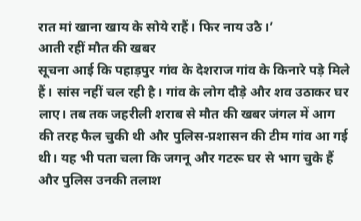रात मां खाना खाय के सोये राहैं। फिर नाय उठै।’
आती रहीं मौत की खबर
सूचना आई कि पहाड़पुर गांव के देशराज गांव के किनारे पड़े मिले हैं। सांस नहीं चल रही है। गांव के लोग दौड़े और शव उठाकर घर लाए। तब तक जहरीली शराब से मौत की खबर जंगल में आग की तरह फैल चुकी थी और पुलिस-प्रशासन की टीम गांव आ गई थी। यह भी पता चला कि जगनू और गटरू घर से भाग चुके हैं और पुलिस उनकी तलाश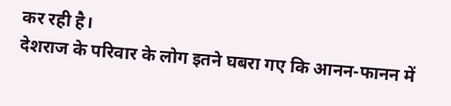कर रही है।
देशराज के परिवार के लोग इतने घबरा गए कि आनन-फानन में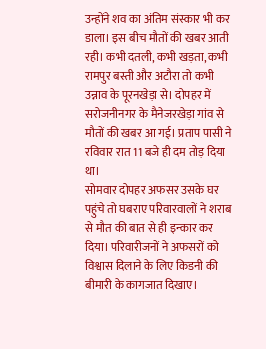उन्होंने शव का अंतिम संस्कार भी कर डाला। इस बीच मौतों की खबर आती रही। कभी दतली, कभी खड़ता, कभी रामपुर बस्ती और अटौरा तो कभी उन्नाव के पूरनखेड़ा से। दोपहर में सरोजनीनगर के मैनेजरखेड़ा गांव से मौतों की खबर आ गई। प्रताप पासी ने रविवार रात 11 बजे ही दम तोड़ दिया था।
सोमवार दोपहर अफसर उसके घर पहुंचे तो घबराए परिवारवालों ने शराब से मौत की बात से ही इन्कार कर दिया। परिवारीजनों ने अफसरों को विश्वास दिलाने के लिए किडनी की बीमारी के कागजात दिखाए।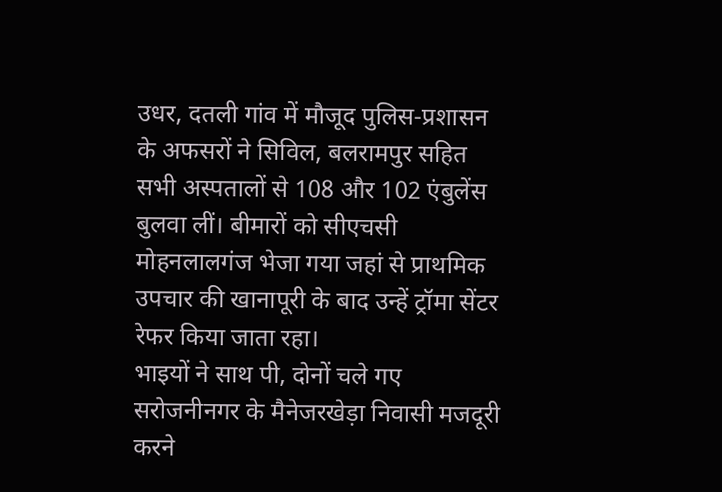उधर, दतली गांव में मौजूद पुलिस-प्रशासन के अफसरों ने सिविल, बलरामपुर सहित सभी अस्पतालों से 108 और 102 एंबुलेंस बुलवा लीं। बीमारों को सीएचसी मोहनलालगंज भेजा गया जहां से प्राथमिक उपचार की खानापूरी के बाद उन्हें ट्रॉमा सेंटर रेफर किया जाता रहा।
भाइयों ने साथ पी, दोनों चले गए
सरोजनीनगर के मैनेजरखेड़ा निवासी मजदूरी करने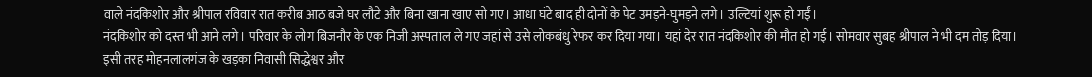वाले नंदकिशोर और श्रीपाल रविवार रात करीब आठ बजे घर लौटे और बिना खाना खाए सो गए। आधा घंटे बाद ही दोनों के पेट उमड़ने-घुमड़ने लगे। उल्टियां शुरू हो गईं।
नंदकिशोर को दस्त भी आने लगे। परिवार के लोग बिजनौर के एक निजी अस्पताल ले गए जहां से उसे लोकबंधु रेफर कर दिया गया। यहां देर रात नंदकिशोर की मौत हो गई। सोमवार सुबह श्रीपाल ने भी दम तोड़ दिया।
इसी तरह मोहनलालगंज के खड़का निवासी सिद्धेश्वर और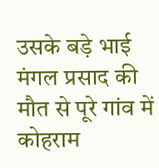उसके बड़े भाई मंगल प्रसाद की मौत से पूरे गांव में कोहराम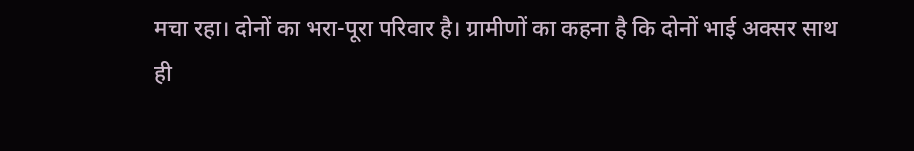मचा रहा। दोनों का भरा-पूरा परिवार है। ग्रामीणों का कहना है कि दोनों भाई अक्सर साथ ही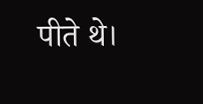पीते थे।